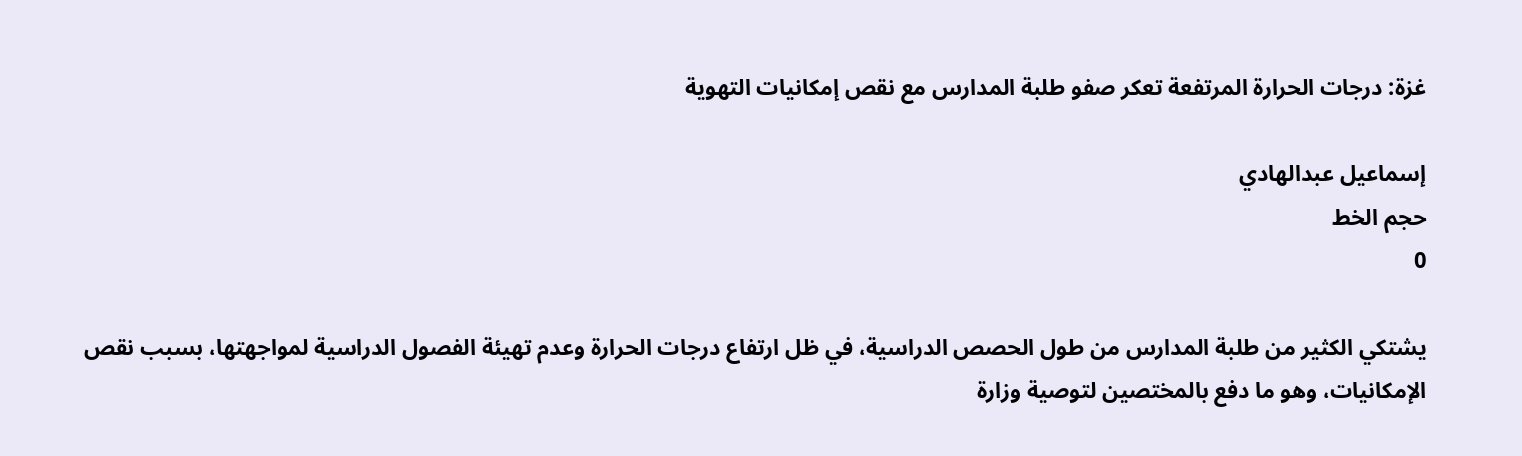غزة: درجات الحرارة المرتفعة تعكر صفو طلبة المدارس مع نقص إمكانيات التهوية

إسماعيل عبدالهادي
حجم الخط
0

يشتكي الكثير من طلبة المدارس من طول الحصص الدراسية، في ظل ارتفاع درجات الحرارة وعدم تهيئة الفصول الدراسية لمواجهتها، بسبب نقص الإمكانيات، وهو ما دفع بالمختصين لتوصية وزارة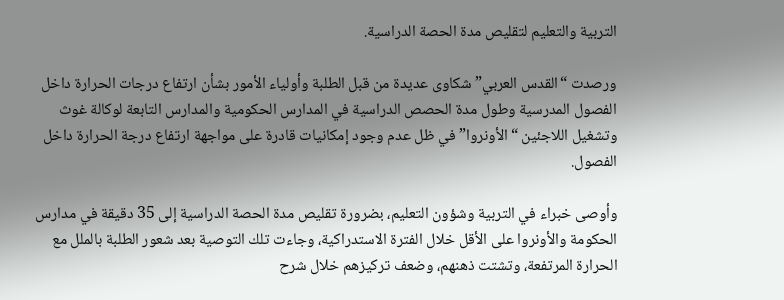التربية والتعليم لتقليص مدة الحصة الدراسية.

ورصدت “القدس العربي” شكاوى عديدة من قبل الطلبة وأولياء الأمور بشأن ارتفاع درجات الحرارة داخل الفصول المدرسية وطول مدة الحصص الدراسية في المدارس الحكومية والمدارس التابعة لوكالة غوث وتشغيل اللاجئين “الأونروا” في ظل عدم وجود إمكانيات قادرة على مواجهة ارتفاع درجة الحرارة داخل الفصول.

وأوصى خبراء في التربية وشؤون التعليم، بضرورة تقليص مدة الحصة الدراسية إلى 35 دقيقة في مدارس الحكومة والأونروا على الأقل خلال الفترة الاستدراكية، وجاءت تلك التوصية بعد شعور الطلبة بالملل مع الحرارة المرتفعة، وتشتت ذهنهم، وضعف تركيزهم خلال شرح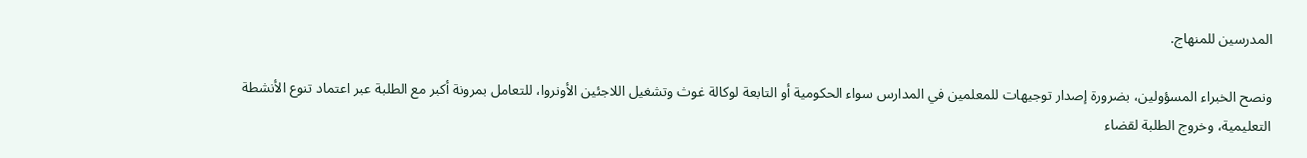المدرسين للمنهاج.

ونصح الخبراء المسؤولين، بضرورة إصدار توجيهات للمعلمين في المدارس سواء الحكومية أو التابعة لوكالة غوث وتشغيل اللاجئين الأونروا، للتعامل بمرونة أكبر مع الطلبة عبر اعتماد تنوع الأنشطة التعليمية، وخروج الطلبة لقضاء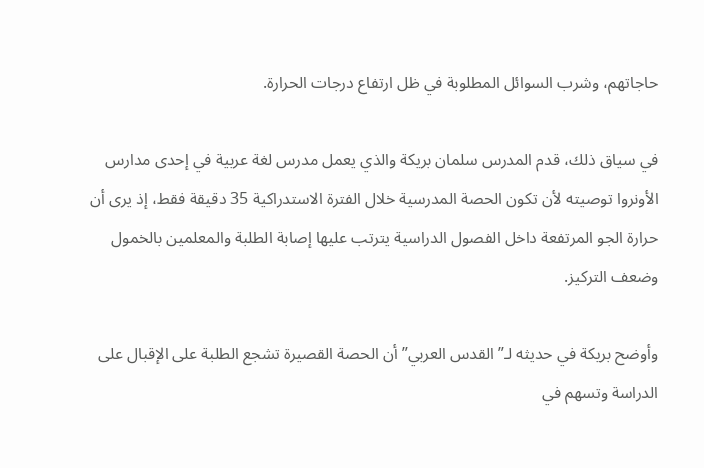حاجاتهم، وشرب السوائل المطلوبة في ظل ارتفاع درجات الحرارة.

في سياق ذلك، قدم المدرس سلمان بريكة والذي يعمل مدرس لغة عربية في إحدى مدارس الأونروا توصيته لأن تكون الحصة المدرسية خلال الفترة الاستدراكية 35 دقيقة فقط، إذ يرى أن حرارة الجو المرتفعة داخل الفصول الدراسية يترتب عليها إصابة الطلبة والمعلمين بالخمول وضعف التركيز.

وأوضح بريكة في حديثه لـ”القدس العربي” أن الحصة القصيرة تشجع الطلبة على الإقبال على الدراسة وتسهم في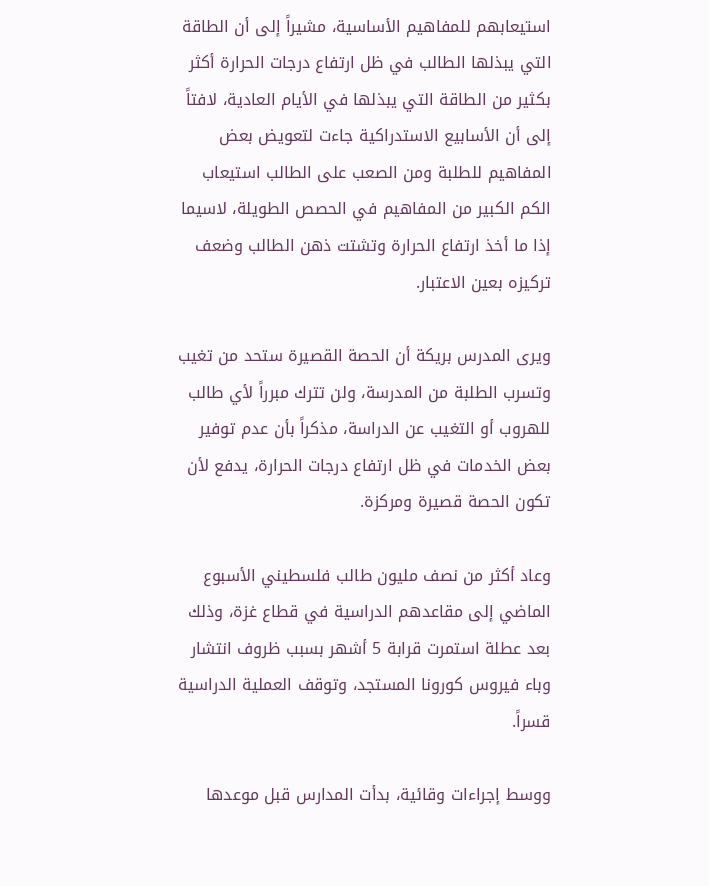استيعابهم للمفاهيم الأساسية، مشيراً إلى أن الطاقة التي يبذلها الطالب في ظل ارتفاع درجات الحرارة أكثر بكثير من الطاقة التي يبذلها في الأيام العادية، لافتاً إلى أن الأسابيع الاستدراكية جاءت لتعويض بعض المفاهيم للطلبة ومن الصعب على الطالب استيعاب الكم الكبير من المفاهيم في الحصص الطويلة، لاسيما إذا ما أخذ ارتفاع الحرارة وتشتت ذهن الطالب وضعف تركيزه بعين الاعتبار.

ويرى المدرس بريكة أن الحصة القصيرة ستحد من تغيب وتسرب الطلبة من المدرسة، ولن تترك مبرراً لأي طالب للهروب أو التغيب عن الدراسة، مذكراً بأن عدم توفير بعض الخدمات في ظل ارتفاع درجات الحرارة، يدفع لأن تكون الحصة قصيرة ومركزة.

وعاد أكثر من نصف مليون طالب فلسطيني الأسبوع الماضي إلى مقاعدهم الدراسية في قطاع غزة، وذلك بعد عطلة استمرت قرابة 5 أشهر بسبب ظروف انتشار وباء فيروس كورونا المستجد، وتوقف العملية الدراسية قسراً.

ووسط إجراءات وقائية، بدأت المدارس قبل موعدها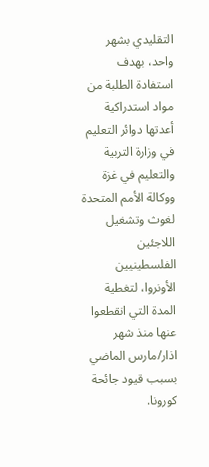التقليدي بشهر واحد، بهدف استفادة الطلبة من مواد استدراكية أعدتها دوائر التعليم في وزارة التربية والتعليم في غزة ووكالة الأمم المتحدة لغوث وتشغيل اللاجئين الفلسطينيين الأونروا، لتغطية المدة التي انقطعوا عنها منذ شهر اذار/مارس الماضي بسبب قيود جائحة كورونا.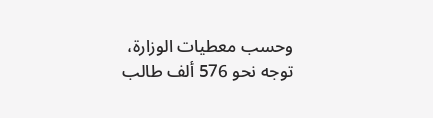وحسب معطيات الوزارة، توجه نحو 576 ألف طالب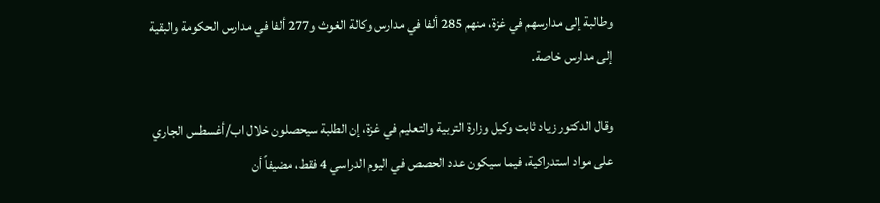وطالبة إلى مدارسهم في غزة، منهم 285 ألفا في مدارس وكالة الغوث و277 ألفا في مدارس الحكومة والبقية إلى مدارس خاصة.

وقال الدكتور زياد ثابت وكيل وزارة التربية والتعليم في غزة، إن الطلبة سيحصلون خلال اب/أغسطس الجاري على مواد استدراكية، فيما سيكون عدد الحصص في اليوم الدراسي 4 فقط، مضيفاً أن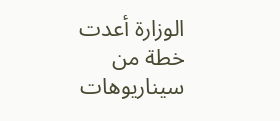الوزارة أعدت خطة من سيناريوهات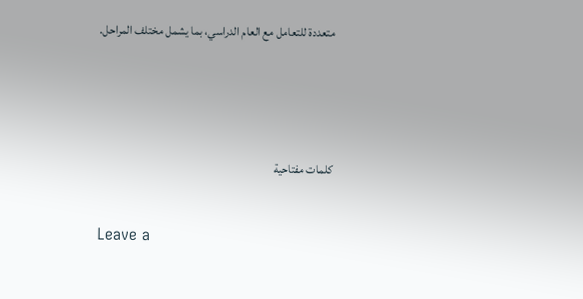متعددة للتعامل مع العام الدراسي، بما يشمل مختلف المراحل.



كلمات مفتاحية

Leave a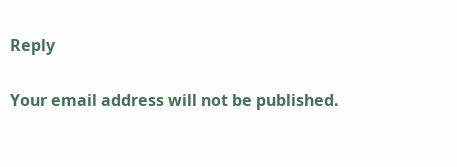Reply

Your email address will not be published.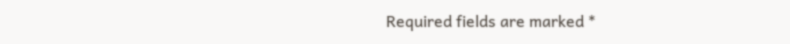Required fields are marked *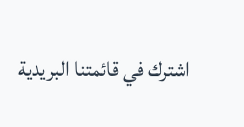اشترك في قائمتنا البريدية